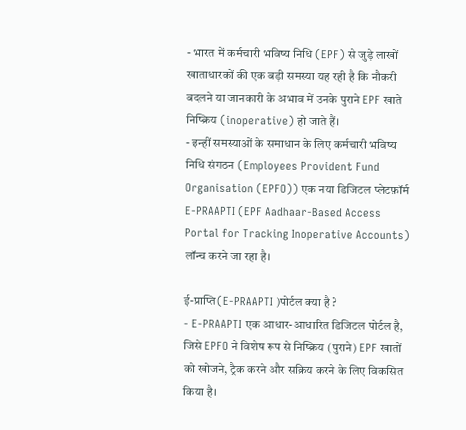- भारत में कर्मचारी भविष्य निधि (EPF) से जुड़े लाखों खाताधारकों की एक बड़ी समस्या यह रही है कि नौकरी बदलने या जानकारी के अभाव में उनके पुराने EPF खाते निष्क्रिय (inoperative) हो जाते हैं।
- इन्हीं समस्याओं के समाधान के लिए कर्मचारी भविष्य निधि संगठन (Employees Provident Fund Organisation (EPFO)) एक नया डिजिटल प्लेटफ़ॉर्म E-PRAAPTI (EPF Aadhaar-Based Access Portal for Tracking Inoperative Accounts) लॉन्च करने जा रहा है।

ई-प्राप्ति(E-PRAAPTI )पोर्टल क्या है ?
- E-PRAAPTI एक आधार-आधारित डिजिटल पोर्टल है, जिसे EPFO ने विशेष रूप से निष्क्रिय (पुराने) EPF खातों को खोजने, ट्रैक करने और सक्रिय करने के लिए विकसित किया है।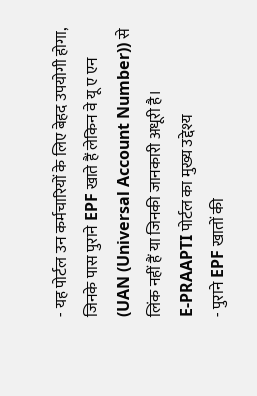- यह पोर्टल उन कर्मचारियों के लिए बेहद उपयोगी होगा, जिनके पास पुराने EPF खाते हैं लेकिन वे यू ए एन (UAN (Universal Account Number)) से लिंक नहीं हैं या जिनकी जानकारी अधूरी है।
E-PRAAPTI पोर्टल का मुख्य उद्देश्य
- पुराने EPF खातों की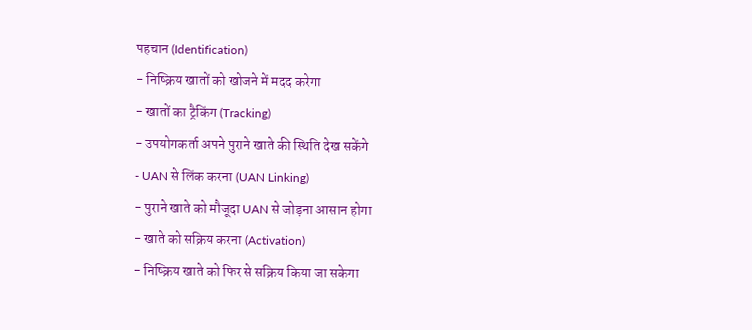पहचान (Identification)
- निष्क्रिय खातों को खोजने में मदद करेगा
- खातों का ट्रैकिंग (Tracking)
- उपयोगकर्ता अपने पुराने खाते की स्थिति देख सकेंगे
- UAN से लिंक करना (UAN Linking)
- पुराने खाते को मौजूदा UAN से जोड़ना आसान होगा
- खाते को सक्रिय करना (Activation)
- निष्क्रिय खाते को फिर से सक्रिय किया जा सकेगा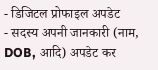- डिजिटल प्रोफाइल अपडेट
- सदस्य अपनी जानकारी (नाम, DOB, आदि) अपडेट कर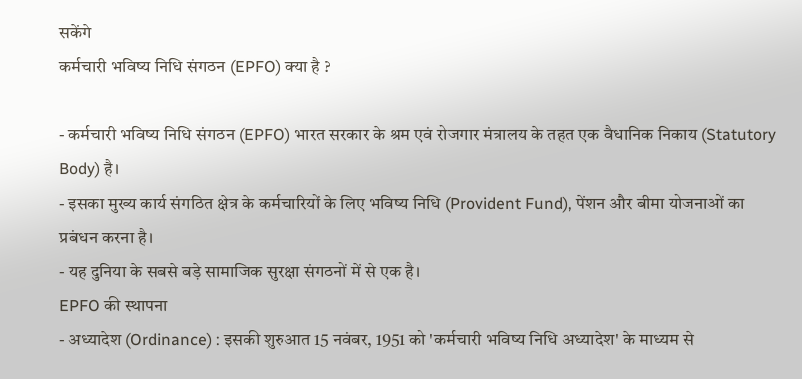सकेंगे
कर्मचारी भविष्य निधि संगठन (EPFO) क्या है ?

- कर्मचारी भविष्य निधि संगठन (EPFO) भारत सरकार के श्रम एवं रोजगार मंत्रालय के तहत एक वैधानिक निकाय (Statutory Body) है।
- इसका मुख्य कार्य संगठित क्षेत्र के कर्मचारियों के लिए भविष्य निधि (Provident Fund), पेंशन और बीमा योजनाओं का प्रबंधन करना है।
- यह दुनिया के सबसे बड़े सामाजिक सुरक्षा संगठनों में से एक है।
EPFO की स्थापना
- अध्यादेश (Ordinance) : इसकी शुरुआत 15 नवंबर, 1951 को 'कर्मचारी भविष्य निधि अध्यादेश' के माध्यम से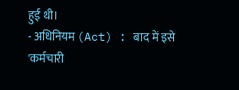हुई थी।
- अधिनियम (Act) : बाद में इसे 'कर्मचारी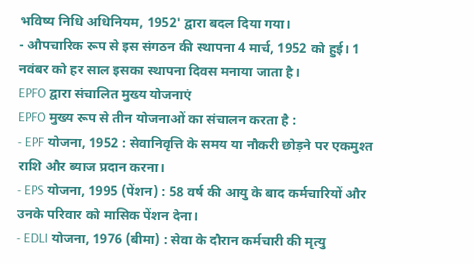भविष्य निधि अधिनियम, 1952' द्वारा बदल दिया गया।
- औपचारिक रूप से इस संगठन की स्थापना 4 मार्च, 1952 को हुई। 1 नवंबर को हर साल इसका स्थापना दिवस मनाया जाता है।
EPFO द्वारा संचालित मुख्य योजनाएं
EPFO मुख्य रूप से तीन योजनाओं का संचालन करता है :
- EPF योजना, 1952 : सेवानिवृत्ति के समय या नौकरी छोड़ने पर एकमुश्त राशि और ब्याज प्रदान करना।
- EPS योजना, 1995 (पेंशन) : 58 वर्ष की आयु के बाद कर्मचारियों और उनके परिवार को मासिक पेंशन देना।
- EDLI योजना, 1976 (बीमा) : सेवा के दौरान कर्मचारी की मृत्यु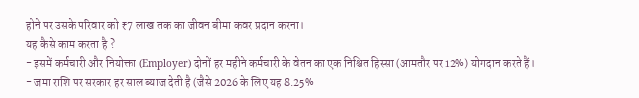होने पर उसके परिवार को ₹7 लाख तक का जीवन बीमा कवर प्रदान करना।
यह कैसे काम करता है ?
- इसमें कर्मचारी और नियोक्ता (Employer) दोनों हर महीने कर्मचारी के वेतन का एक निश्चित हिस्सा (आमतौर पर 12%) योगदान करते हैं।
- जमा राशि पर सरकार हर साल ब्याज देती है (जैसे 2026 के लिए यह 8.25%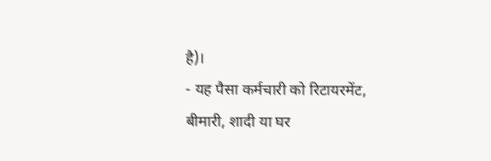है)।
- यह पैसा कर्मचारी को रिटायरमेंट, बीमारी, शादी या घर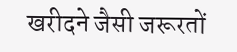खरीदने जैसी जरूरतों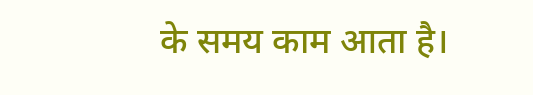के समय काम आता है।